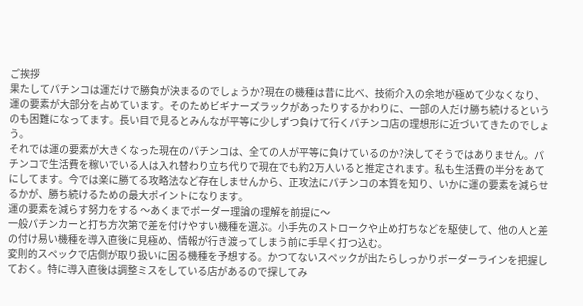ご挨拶
果たしてパチンコは運だけで勝負が決まるのでしょうか?現在の機種は昔に比べ、技術介入の余地が極めて少なくなり、運の要素が大部分を占めています。そのためビギナーズラックがあったりするかわりに、一部の人だけ勝ち続けるというのも困難になってます。長い目で見るとみんなが平等に少しずつ負けて行くパチンコ店の理想形に近づいてきたのでしょう。
それでは運の要素が大きくなった現在のパチンコは、全ての人が平等に負けているのか?決してそうではありません。パチンコで生活費を稼いでいる人は入れ替わり立ち代りで現在でも約2万人いると推定されます。私も生活費の半分をあてにしてます。今では楽に勝てる攻略法など存在しませんから、正攻法にパチンコの本質を知り、いかに運の要素を減らせるかが、勝ち続けるための最大ポイントになります。
運の要素を減らす努力をする 〜あくまでボーダー理論の理解を前提に〜
一般パチンカーと打ち方次第で差を付けやすい機種を選ぶ。小手先のストロークや止め打ちなどを駆使して、他の人と差の付け易い機種を導入直後に見極め、情報が行き渡ってしまう前に手早く打つ込む。
変則的スペックで店側が取り扱いに困る機種を予想する。かつてないスペックが出たらしっかりボーダーラインを把握しておく。特に導入直後は調整ミスをしている店があるので探してみ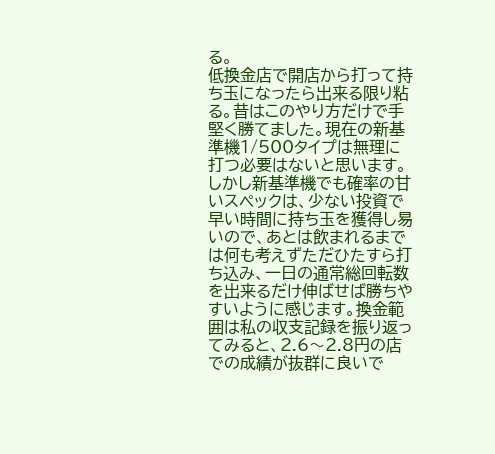る。
低換金店で開店から打って持ち玉になったら出来る限り粘る。昔はこのやり方だけで手堅く勝てました。現在の新基準機1/500タイプは無理に打つ必要はないと思います。しかし新基準機でも確率の甘いスペックは、少ない投資で早い時間に持ち玉を獲得し易いので、あとは飲まれるまでは何も考えずただひたすら打ち込み、一日の通常総回転数を出来るだけ伸ばせば勝ちやすいように感じます。換金範囲は私の収支記録を振り返ってみると、2.6〜2.8円の店での成績が抜群に良いで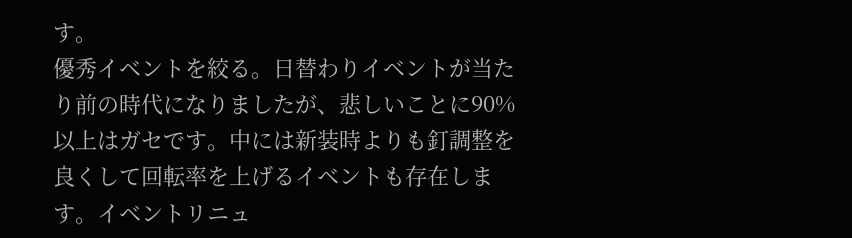す。
優秀イベントを絞る。日替わりイベントが当たり前の時代になりましたが、悲しいことに90%以上はガセです。中には新装時よりも釘調整を良くして回転率を上げるイベントも存在します。イベントリニュ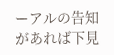ーアルの告知があれば下見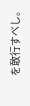を敢行すべし。